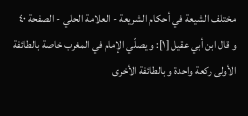مختلف الشيعة في أحكام الشريعة - العلامة الحلي - الصفحة ٤٠
و قال ابن أبي عقيل [١]: و يصلّي الإمام في المغرب خاصة بالطائفة الأولى ركعة واحدة و بالطائفة الأخرى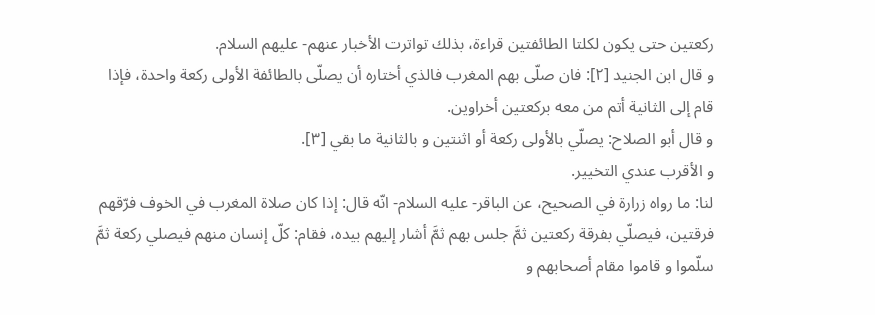ركعتين حتى يكون لكلتا الطائفتين قراءة، بذلك تواترت الأخبار عنهم- عليهم السلام.
و قال ابن الجنيد [٢]: فان صلّى بهم المغرب فالذي أختاره أن يصلّى بالطائفة الأولى ركعة واحدة، فإذا قام إلى الثانية أتم من معه بركعتين أخراوين.
و قال أبو الصلاح: يصلّي بالأولى ركعة أو اثنتين و بالثانية ما بقي [٣].
و الأقرب عندي التخيير.
لنا: ما رواه زرارة في الصحيح، عن الباقر- عليه السلام- انّه قال: إذا كان صلاة المغرب في الخوف فرّقهم فرقتين، فيصلّي بفرقة ركعتين ثمَّ جلس بهم ثمَّ أشار إليهم بيده، فقام: كلّ إنسان منهم فيصلي ركعة ثمَّ سلّموا و قاموا مقام أصحابهم و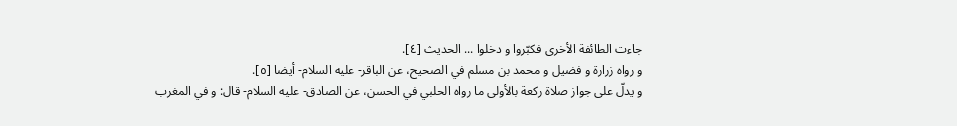جاءت الطائفة الأخرى فكبّروا و دخلوا ... الحديث [٤].
و رواه زرارة و فضيل و محمد بن مسلم في الصحيح، عن الباقر- عليه السلام- أيضا [٥].
و يدلّ على جواز صلاة ركعة بالأولى ما رواه الحلبي في الحسن، عن الصادق- عليه السلام- قال: و في المغرب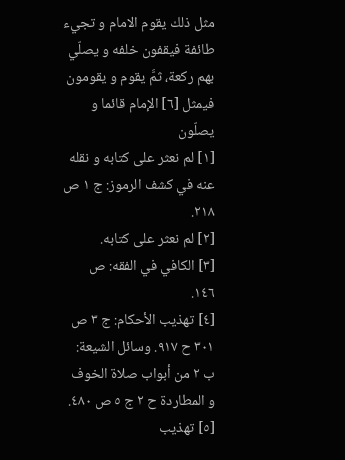مثل ذلك يقوم الامام و تجيء طائفة فيقفون خلفه و يصلّي بهم ركعة، ثمَّ يقوم و يقومون فيمثل [٦] الإمام قائما و يصلّون
[١] لم نعثر على كتابه و نقله عنه في كشف الرموز: ج ١ ص ٢١٨.
[٢] لم نعثر على كتابه.
[٣] الكافي في الفقه: ص ١٤٦.
[٤] تهذيب الأحكام: ج ٣ ص ٣٠١ ح ٩١٧. وسائل الشيعة: ب ٢ من أبواب صلاة الخوف و المطاردة ح ٢ ج ٥ ص ٤٨٠.
[٥] تهذيب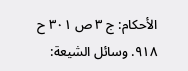الأحكام: ج ٣ ص ٣٠١ ح ٩١٨. وسائل الشيعة: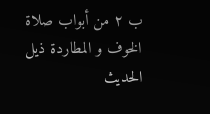ب ٢ من أبواب صلاة الخوف و المطاردة ذيل الحديث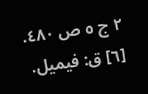٢ ج ٥ ص ٤٨٠.
[٦] ق: فيميل.